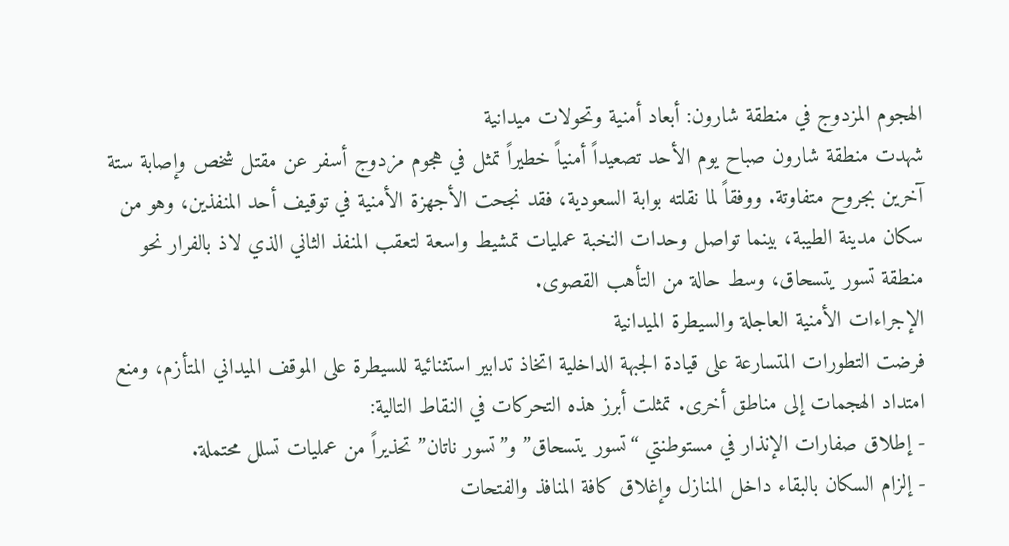الهجوم المزدوج في منطقة شارون: أبعاد أمنية وتحولات ميدانية
شهدت منطقة شارون صباح يوم الأحد تصعيداً أمنياً خطيراً تمثل في هجوم مزدوج أسفر عن مقتل شخص وإصابة ستة آخرين بجروح متفاوتة. ووفقاً لما نقلته بوابة السعودية، فقد نجحت الأجهزة الأمنية في توقيف أحد المنفذين، وهو من سكان مدينة الطيبة، بينما تواصل وحدات النخبة عمليات تمشيط واسعة لتعقب المنفذ الثاني الذي لاذ بالفرار نحو منطقة تسور يتسحاق، وسط حالة من التأهب القصوى.
الإجراءات الأمنية العاجلة والسيطرة الميدانية
فرضت التطورات المتسارعة على قيادة الجبهة الداخلية اتخاذ تدابير استثنائية للسيطرة على الموقف الميداني المتأزم، ومنع امتداد الهجمات إلى مناطق أخرى. تمثلت أبرز هذه التحركات في النقاط التالية:
- إطلاق صفارات الإنذار في مستوطنتي “تسور يتسحاق” و”تسور ناتان” تحذيراً من عمليات تسلل محتملة.
- إلزام السكان بالبقاء داخل المنازل وإغلاق كافة المنافذ والفتحات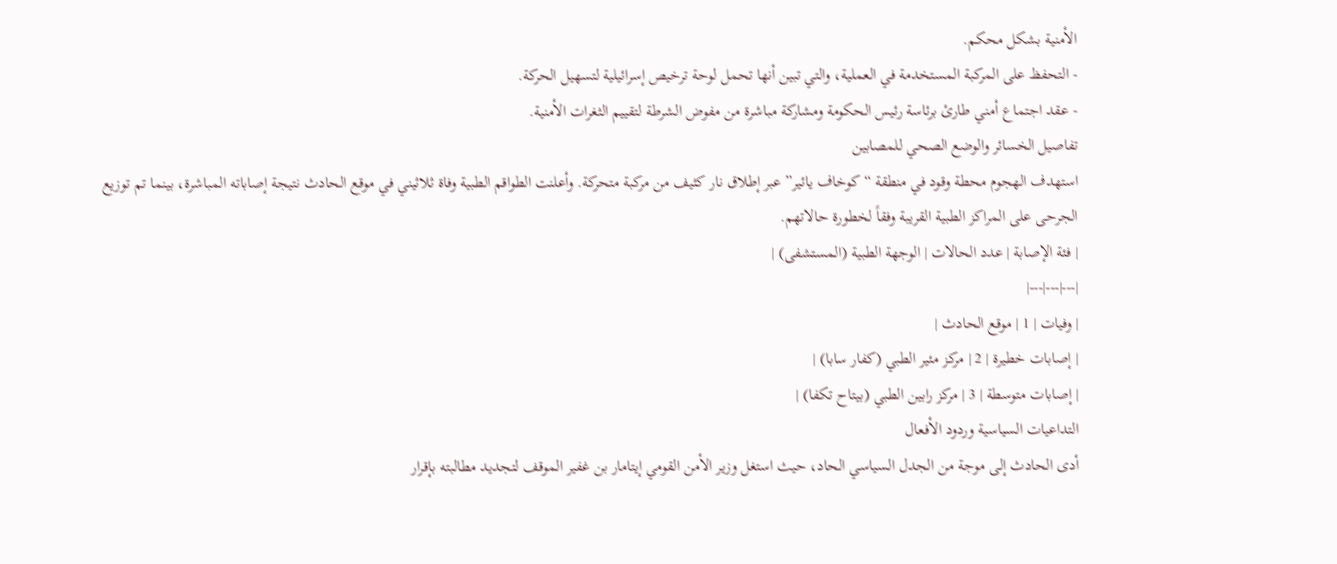الأمنية بشكل محكم.
- التحفظ على المركبة المستخدمة في العملية، والتي تبين أنها تحمل لوحة ترخيص إسرائيلية لتسهيل الحركة.
- عقد اجتماع أمني طارئ برئاسة رئيس الحكومة ومشاركة مباشرة من مفوض الشرطة لتقييم الثغرات الأمنية.
تفاصيل الخسائر والوضع الصحي للمصابين
استهدف الهجوم محطة وقود في منطقة “كوخاف يائير” عبر إطلاق نار كثيف من مركبة متحركة. وأعلنت الطواقم الطبية وفاة ثلاثيني في موقع الحادث نتيجة إصاباته المباشرة، بينما تم توزيع الجرحى على المراكز الطبية القريبة وفقاً لخطورة حالاتهم.
| فئة الإصابة | عدد الحالات | الوجهة الطبية (المستشفى) |
|---|---|---|
| وفيات | 1 | موقع الحادث |
| إصابات خطيرة | 2 | مركز مئير الطبي (كفار سابا) |
| إصابات متوسطة | 3 | مركز رابين الطبي (بيتاح تكفا) |
التداعيات السياسية وردود الأفعال
أدى الحادث إلى موجة من الجدل السياسي الحاد، حيث استغل وزير الأمن القومي إيتامار بن غفير الموقف لتجديد مطالبته بإقرار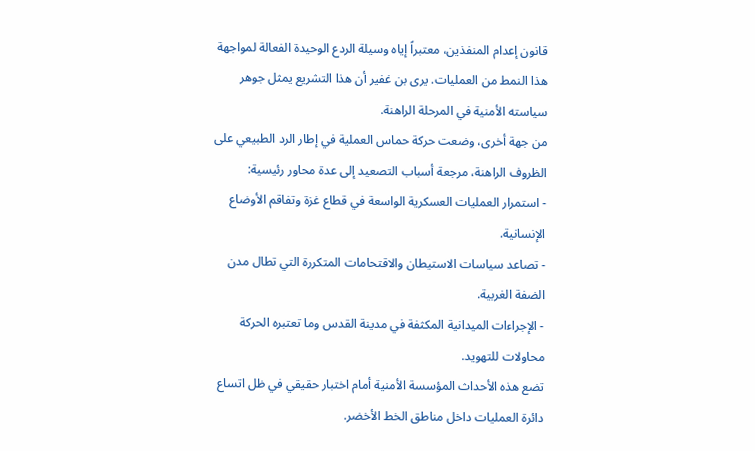قانون إعدام المنفذين، معتبراً إياه وسيلة الردع الوحيدة الفعالة لمواجهة هذا النمط من العمليات. يرى بن غفير أن هذا التشريع يمثل جوهر سياسته الأمنية في المرحلة الراهنة.
من جهة أخرى، وضعت حركة حماس العملية في إطار الرد الطبيعي على الظروف الراهنة، مرجعة أسباب التصعيد إلى عدة محاور رئيسية:
- استمرار العمليات العسكرية الواسعة في قطاع غزة وتفاقم الأوضاع الإنسانية.
- تصاعد سياسات الاستيطان والاقتحامات المتكررة التي تطال مدن الضفة الغربية.
- الإجراءات الميدانية المكثفة في مدينة القدس وما تعتبره الحركة محاولات للتهويد.
تضع هذه الأحداث المؤسسة الأمنية أمام اختبار حقيقي في ظل اتساع دائرة العمليات داخل مناطق الخط الأخضر.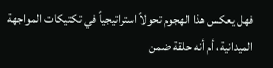فهل يعكس هذا الهجوم تحولاً استراتيجياً في تكتيكات المواجهة الميدانية، أم أنه حلقة ضمن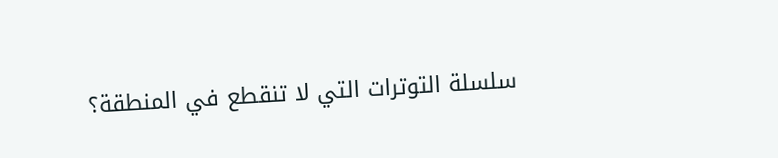سلسلة التوترات التي لا تنقطع في المنطقة؟